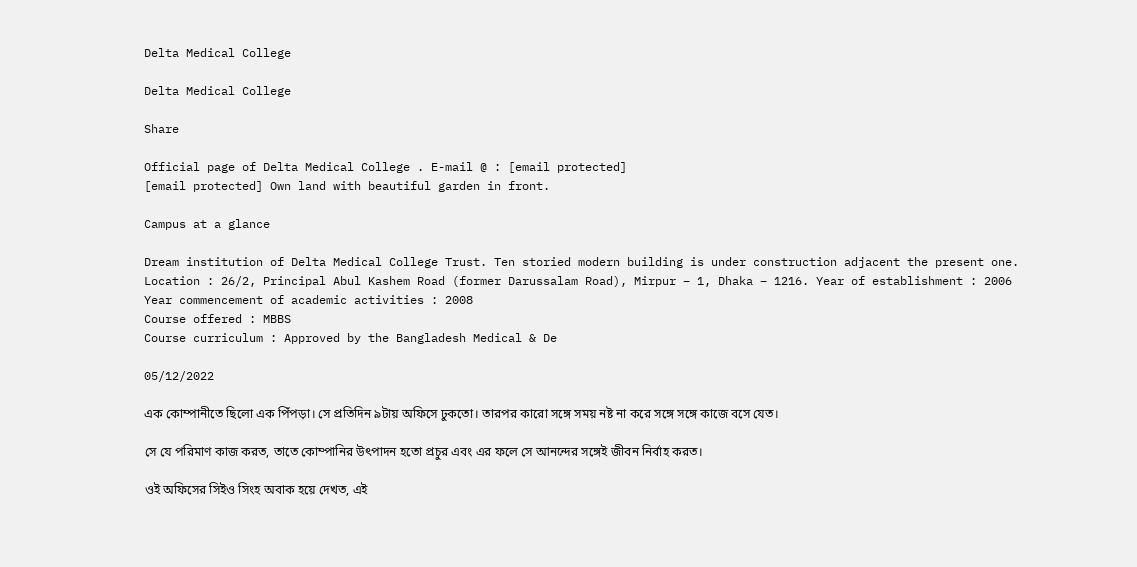Delta Medical College

Delta Medical College

Share

Official page of Delta Medical College . E-mail @ : [email protected]
[email protected] Own land with beautiful garden in front.

Campus at a glance

Dream institution of Delta Medical College Trust. Ten storied modern building is under construction adjacent the present one. Location : 26/2, Principal Abul Kashem Road (former Darussalam Road), Mirpur – 1, Dhaka – 1216. Year of establishment : 2006
Year commencement of academic activities : 2008
Course offered : MBBS
Course curriculum : Approved by the Bangladesh Medical & De

05/12/2022

এক কোম্পানীতে ছিলো এক পিঁপড়া। সে প্রতিদিন ৯টায় অফিসে ঢুকতো। তারপর কারো সঙ্গে সময় নষ্ট না করে সঙ্গে সঙ্গে কাজে বসে যেত।

সে যে পরিমাণ কাজ করত, তাতে কোম্পানির উৎপাদন হতো প্রচুর এবং এর ফলে সে আনন্দের সঙ্গেই জীবন নির্বাহ করত।

ওই অফিসের সিইও সিংহ অবাক হয়ে দেখত, এই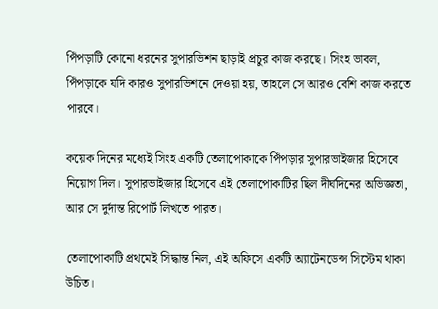পিঁপড়াটি কোনো ধরনের সুপারভিশন ছাড়াই প্রচুর কাজ করছে। সিংহ ভাবল, পিঁপড়াকে যদি কারও সুপারভিশনে দেওয়া হয়, তাহলে সে আরও বেশি কাজ করতে পারবে।

কয়েক দিনের মধ্যেই সিংহ একটি তেলাপোকাকে পিঁপড়ার সুপারভাইজার হিসেবে নিয়োগ দিল। সুপারভাইজার হিসেবে এই তেলাপোকাটির ছিল দীর্ঘদিনের অভিজ্ঞতা, আর সে দুর্দান্ত রিপোর্ট লিখতে পারত।

তেলাপোকাটি প্রথমেই সিদ্ধান্ত নিল, এই অফিসে একটি অ্যাটেনডেন্স সিস্টেম থাকা উচিত।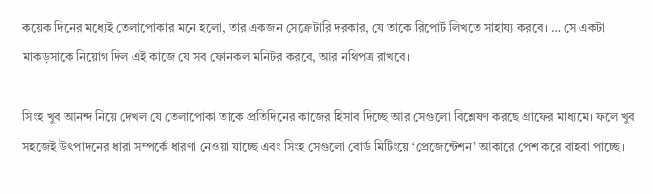কয়েক দিনের মধ্যেই তেলাপোকার মনে হলো, তার একজন সেক্রেটারি দরকার, যে তাকে রিপোর্ট লিখতে সাহায্য করবে। … সে একটা মাকড়সাকে নিয়োগ দিল এই কাজে যে সব ফোনকল মনিটর করবে, আর নথিপত্র রাখবে।

সিংহ খুব আনন্দ নিয়ে দেখল যে তেলাপোকা তাকে প্রতিদিনের কাজের হিসাব দিচ্ছে আর সেগুলো বিশ্লেষণ করছে গ্রাফের মাধ্যমে। ফলে খুব সহজেই উৎপাদনের ধারা সম্পর্কে ধারণা নেওয়া যাচ্ছে এবং সিংহ সেগুলো বোর্ড মিটিংয়ে ‘প্রেজেন্টেশন’ আকারে পেশ করে বাহবা পাচ্ছে।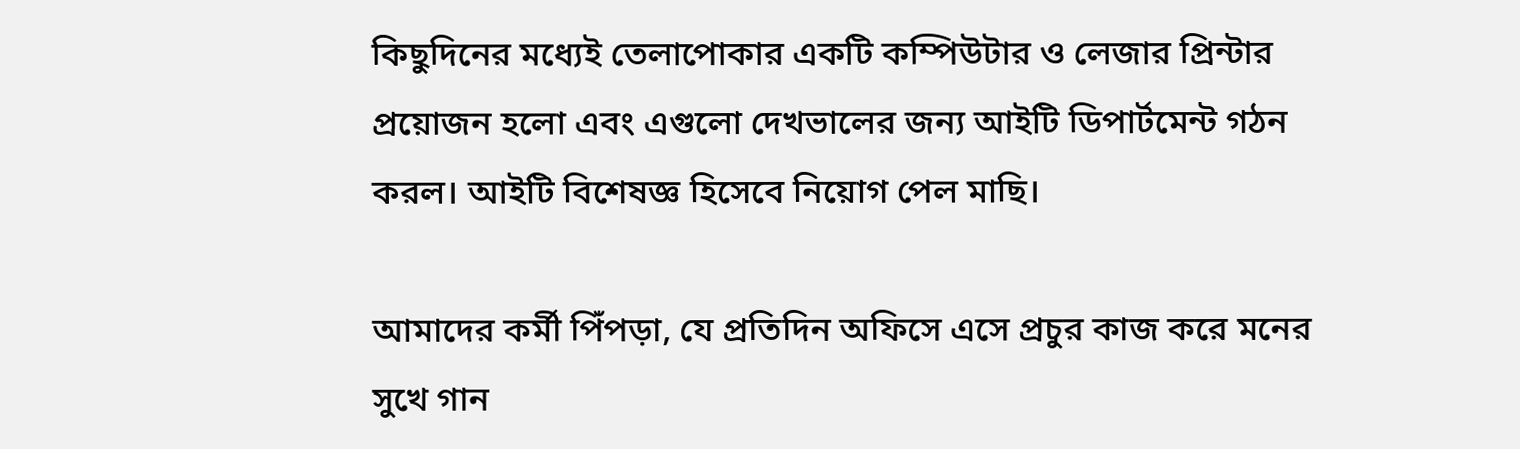কিছুদিনের মধ্যেই তেলাপোকার একটি কম্পিউটার ও লেজার প্রিন্টার প্রয়োজন হলো এবং এগুলো দেখভালের জন্য আইটি ডিপার্টমেন্ট গঠন করল। আইটি বিশেষজ্ঞ হিসেবে নিয়োগ পেল মাছি।

আমাদের কর্মী পিঁপড়া, যে প্রতিদিন অফিসে এসে প্রচুর কাজ করে মনের সুখে গান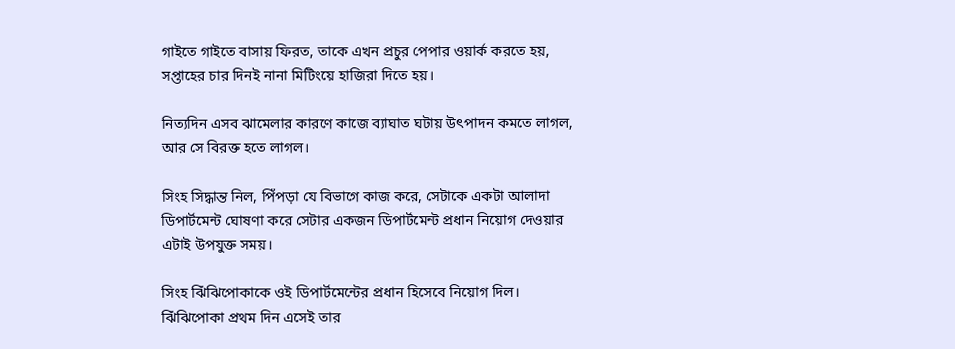গাইতে গাইতে বাসায় ফিরত, তাকে এখন প্রচুর পেপার ওয়ার্ক করতে হয়, সপ্তাহের চার দিনই নানা মিটিংয়ে হাজিরা দিতে হয়।

নিত্যদিন এসব ঝামেলার কারণে কাজে ব্যাঘাত ঘটায় উৎপাদন কমতে লাগল, আর সে বিরক্ত হতে লাগল।

সিংহ সিদ্ধান্ত নিল, পিঁপড়া যে বিভাগে কাজ করে, সেটাকে একটা আলাদা ডিপার্টমেন্ট ঘোষণা করে সেটার একজন ডিপার্টমেন্ট প্রধান নিয়োগ দেওয়ার এটাই উপযুক্ত সময়।

সিংহ ঝিঁঝিপোকাকে ওই ডিপার্টমেন্টের প্রধান হিসেবে নিয়োগ দিল। ঝিঁঝিপোকা প্রথম দিন এসেই তার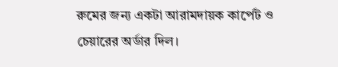রুমের জন্য একটা আরামদায়ক কার্পেট ও চেয়ারের অর্ডার দিল।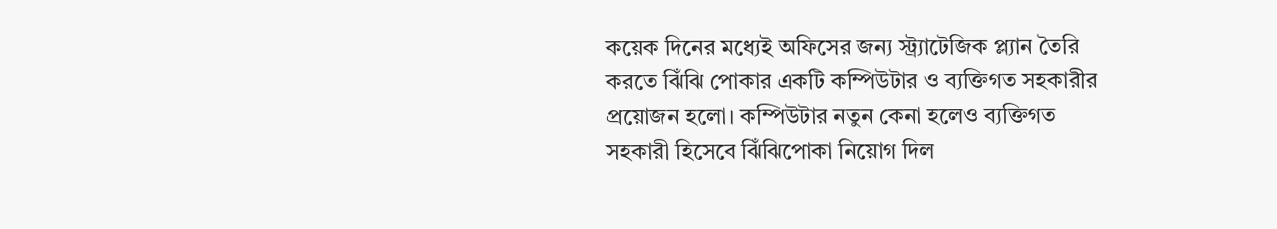কয়েক দিনের মধ্যেই অফিসের জন্য স্ট্র্যাটেজিক প্ল্যান তৈরি করতে ঝিঁঝি পোকার একটি কম্পিউটার ও ব্যক্তিগত সহকারীর প্রয়োজন হলো। কম্পিউটার নতুন কেনা হলেও ব্যক্তিগত সহকারী হিসেবে ঝিঁঝিপোকা নিয়োগ দিল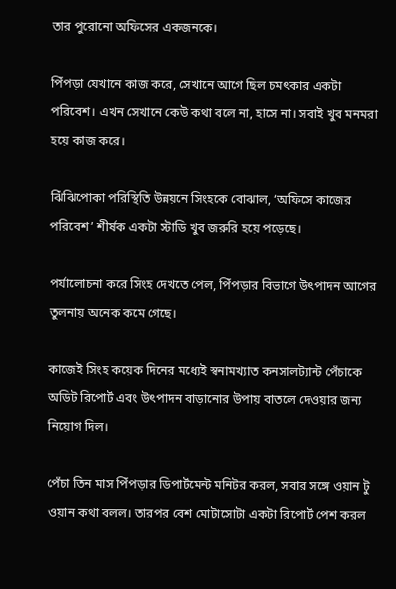তার পুরোনো অফিসের একজনকে।

পিঁপড়া যেখানে কাজ করে, সেখানে আগে ছিল চমৎকার একটা পরিবেশ। এখন সেখানে কেউ কথা বলে না, হাসে না। সবাই খুব মনমরা হয়ে কাজ করে।

ঝিঁঝিপোকা পরিস্থিতি উন্নয়নে সিংহকে বোঝাল, ‘অফিসে কাজের পরিবেশ’ শীর্ষক একটা স্টাডি খুব জরুরি হয়ে পড়েছে।

পর্যালোচনা করে সিংহ দেখতে পেল, পিঁপড়ার বিভাগে উৎপাদন আগের তুলনায় অনেক কমে গেছে।

কাজেই সিংহ কয়েক দিনের মধ্যেই স্বনামখ্যাত কনসালট্যান্ট পেঁচাকে অডিট রিপোর্ট এবং উৎপাদন বাড়ানোর উপায় বাতলে দেওয়ার জন্য নিয়োগ দিল।

পেঁচা তিন মাস পিঁপড়ার ডিপার্টমেন্ট মনিটর করল, সবার সঙ্গে ওয়ান টু ওয়ান কথা বলল। তারপর বেশ মোটাসোটা একটা রিপোর্ট পেশ করল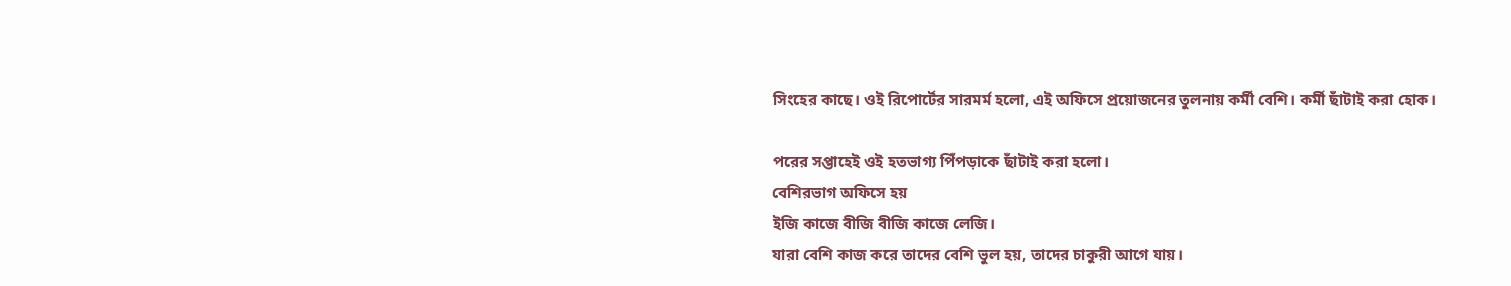সিংহের কাছে। ওই রিপোর্টের সারমর্ম হলো, এই অফিসে প্রয়োজনের তুলনায় কর্মী বেশি। কর্মী ছাঁটাই করা হোক।

পরের সপ্তাহেই ওই হতভাগ্য পিঁপড়াকে ছাঁটাই করা হলো।
বেশিরভাগ অফিসে হয়
ইজি কাজে বীজি বীজি কাজে লেজি।
যারা বেশি কাজ করে তাদের বেশি ভুল হয়, তাদের চাকুরী আগে যায়।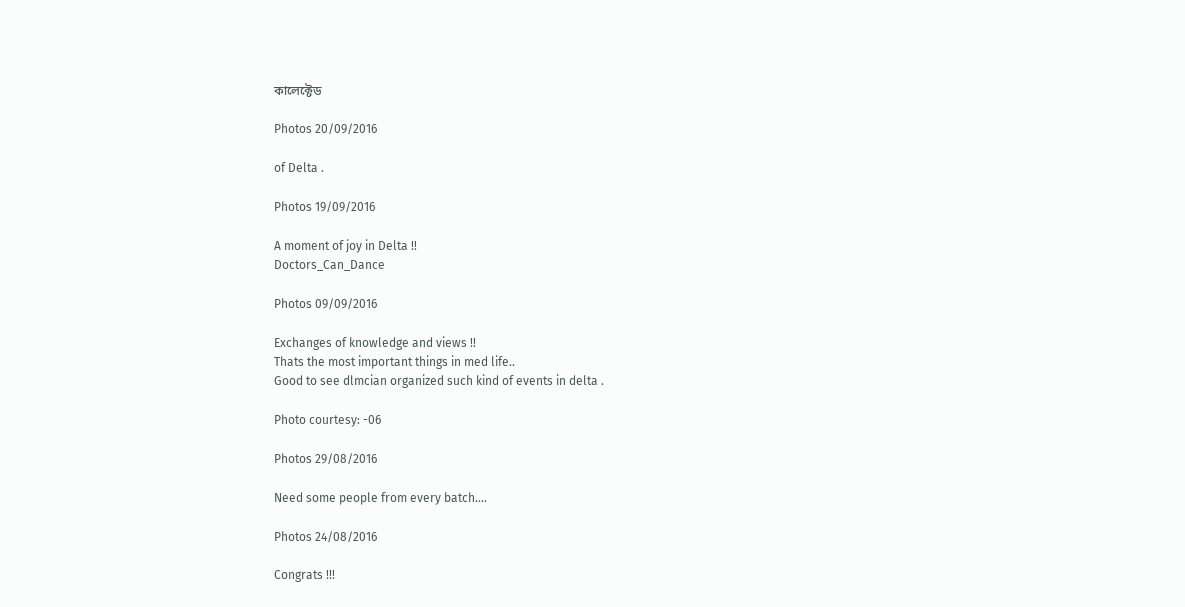কালেক্টেড

Photos 20/09/2016

of Delta .

Photos 19/09/2016

A moment of joy in Delta !!
Doctors_Can_Dance

Photos 09/09/2016

Exchanges of knowledge and views !!
Thats the most important things in med life..
Good to see dlmcian organized such kind of events in delta .

Photo courtesy: -06

Photos 29/08/2016

Need some people from every batch....

Photos 24/08/2016

Congrats !!!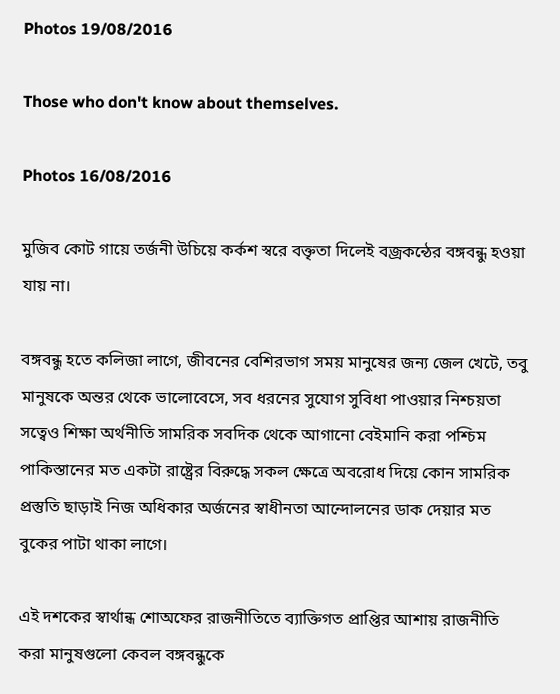Photos 19/08/2016

Those who don't know about themselves.

Photos 16/08/2016

মুজিব কোট গায়ে তর্জনী উচিয়ে কর্কশ স্বরে বক্তৃতা দিলেই বজ্রকন্ঠের বঙ্গবন্ধু হওয়া যায় না।

বঙ্গবন্ধু হতে কলিজা লাগে, জীবনের বেশিরভাগ সময় মানুষের জন্য জেল খেটে, তবু মানুষকে অন্তর থেকে ভালোবেসে, সব ধরনের সুযোগ সুবিধা পাওয়ার নিশ্চয়তা সত্বেও শিক্ষা অর্থনীতি সামরিক সবদিক থেকে আগানো বেইমানি করা পশ্চিম পাকিস্তানের মত একটা রাষ্ট্রের বিরুদ্ধে সকল ক্ষেত্রে অবরোধ দিয়ে কোন সামরিক প্রস্তুতি ছাড়াই নিজ অধিকার অর্জনের স্বাধীনতা আন্দোলনের ডাক দেয়ার মত বুকের পাটা থাকা লাগে।

এই দশকের স্বার্থান্ধ শোঅফের রাজনীতিতে ব্যাক্তিগত প্রাপ্তির আশায় রাজনীতি করা মানুষগুলো কেবল বঙ্গবন্ধুকে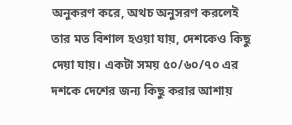অনুকরণ করে, অথচ অনুসরণ করলেই তার মত বিশাল হওয়া যায়, দেশকেও কিছু দেয়া যায়। একটা সময় ৫০/৬০/৭০ এর দশকে দেশের জন্য কিছু করার আশায়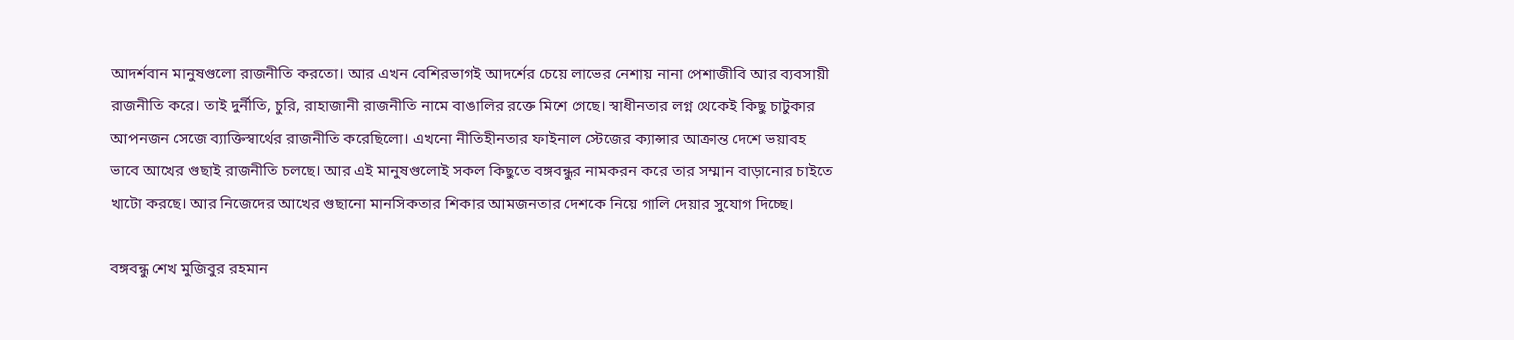আদর্শবান মানুষগুলো রাজনীতি করতো। আর এখন বেশিরভাগই আদর্শের চেয়ে লাভের নেশায় নানা পেশাজীবি আর ব্যবসায়ী রাজনীতি করে। তাই দুর্নীতি, চুরি, রাহাজানী রাজনীতি নামে বাঙালির রক্তে মিশে গেছে। স্বাধীনতার লগ্ন থেকেই কিছু চাটুকার আপনজন সেজে ব্যাক্তিস্বার্থের রাজনীতি করেছিলো। এখনো নীতিহীনতার ফাইনাল স্টেজের ক্যান্সার আক্রান্ত দেশে ভয়াবহ ভাবে আখের গুছাই রাজনীতি চলছে। আর এই মানুষগুলোই সকল কিছুতে বঙ্গবন্ধুর নামকরন করে তার সম্মান বাড়ানোর চাইতে খাটো করছে। আর নিজেদের আখের গুছানো মানসিকতার শিকার আমজনতার দেশকে নিয়ে গালি দেয়ার সুযোগ দিচ্ছে।

বঙ্গবন্ধু শেখ মুজিবুর রহমান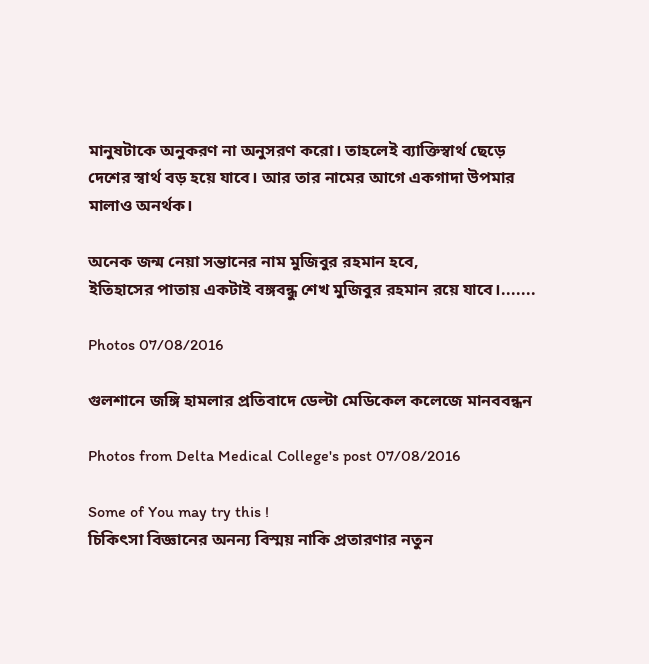মানুষটাকে অনুকরণ না অনুসরণ করো। তাহলেই ব্যাক্তিস্বার্থ ছেড়ে দেশের স্বার্থ বড় হয়ে যাবে। আর তার নামের আগে একগাদা উপমার মালাও অনর্থক।

অনেক জন্ম নেয়া সন্তানের নাম মুজিবুর রহমান হবে,
ইতিহাসের পাতায় একটাই বঙ্গবন্ধু শেখ মুজিবুর রহমান রয়ে যাবে।.......

Photos 07/08/2016

গুলশানে জঙ্গি হামলার প্রতিবাদে ডেল্টা মেডিকেল কলেজে মানববন্ধন

Photos from Delta Medical College's post 07/08/2016

Some of You may try this !
চিকিৎসা বিজ্ঞানের অনন্য বিস্ময় নাকি প্রতারণার নতুন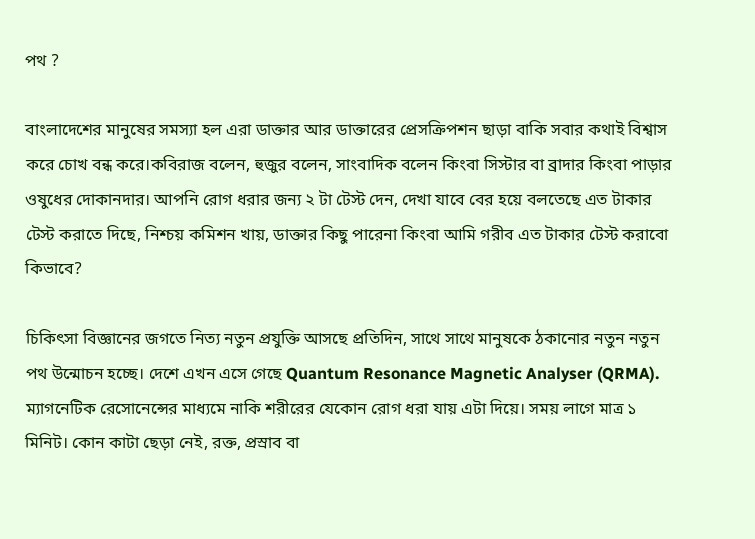পথ ?

বাংলাদেশের মানুষের সমস্যা হল এরা ডাক্তার আর ডাক্তারের প্রেসক্রিপশন ছাড়া বাকি সবার কথাই বিশ্বাস করে চোখ বন্ধ করে।কবিরাজ বলেন, হুজুর বলেন, সাংবাদিক বলেন কিংবা সিস্টার বা ব্রাদার কিংবা পাড়ার ওষুধের দোকানদার। আপনি রোগ ধরার জন্য ২ টা টেস্ট দেন, দেখা যাবে বের হয়ে বলতেছে এত টাকার টেস্ট করাতে দিছে, নিশ্চয় কমিশন খায়, ডাক্তার কিছু পারেনা কিংবা আমি গরীব এত টাকার টেস্ট করাবো কিভাবে?

চিকিৎসা বিজ্ঞানের জগতে নিত্য নতুন প্রযুক্তি আসছে প্রতিদিন, সাথে সাথে মানুষকে ঠকানোর নতুন নতুন পথ উন্মোচন হচ্ছে। দেশে এখন এসে গেছে Quantum Resonance Magnetic Analyser (QRMA). ম্যাগনেটিক রেসোনেন্সের মাধ্যমে নাকি শরীরের যেকোন রোগ ধরা যায় এটা দিয়ে। সময় লাগে মাত্র ১ মিনিট। কোন কাটা ছেড়া নেই, রক্ত, প্রস্রাব বা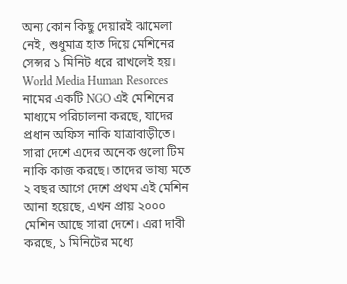অন্য কোন কিছু দেয়ারই ঝামেলা নেই, শুধুমাত্র হাত দিয়ে মেশিনের সেন্সর ১ মিনিট ধরে রাখলেই হয়। World Media Human Resorces নামের একটি NGO এই মেশিনের মাধ্যমে পরিচালনা করছে, যাদের প্রধান অফিস নাকি যাত্রাবাড়ীতে। সারা দেশে এদের অনেক গুলো টিম নাকি কাজ করছে। তাদের ভাষ্য মতে ২ বছর আগে দেশে প্রথম এই মেশিন আনা হয়েছে, এখন প্রায় ২০০০ মেশিন আছে সারা দেশে। এরা দাবী করছে, ১ মিনিটের মধ্যে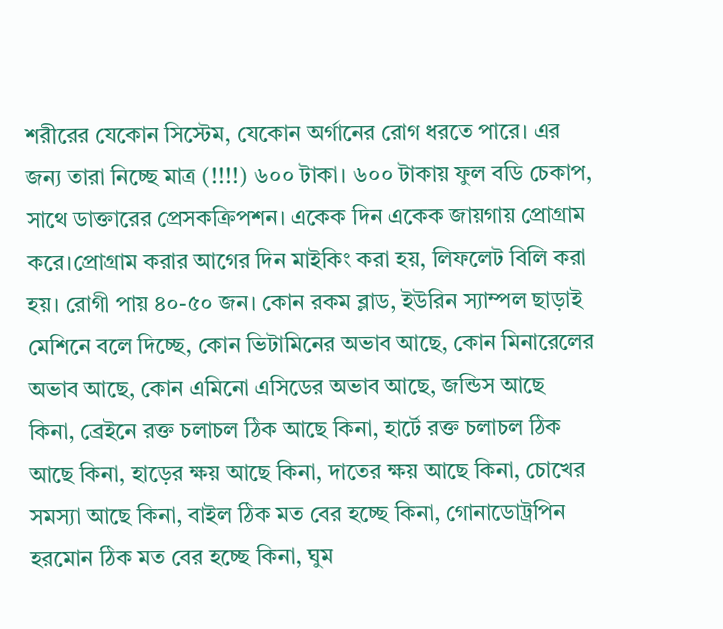শরীরের যেকোন সিস্টেম, যেকোন অর্গানের রোগ ধরতে পারে। এর জন্য তারা নিচ্ছে মাত্র (!!!!) ৬০০ টাকা। ৬০০ টাকায় ফুল বডি চেকাপ, সাথে ডাক্তারের প্রেসকক্রিপশন। একেক দিন একেক জায়গায় প্রোগ্রাম করে।প্রোগ্রাম করার আগের দিন মাইকিং করা হয়, লিফলেট বিলি করা হয়। রোগী পায় ৪০-৫০ জন। কোন রকম ব্লাড, ইউরিন স্যাম্পল ছাড়াই মেশিনে বলে দিচ্ছে, কোন ভিটামিনের অভাব আছে, কোন মিনারেলের অভাব আছে, কোন এমিনো এসিডের অভাব আছে, জন্ডিস আছে কিনা, ব্রেইনে রক্ত চলাচল ঠিক আছে কিনা, হার্টে রক্ত চলাচল ঠিক আছে কিনা, হাড়ের ক্ষয় আছে কিনা, দাতের ক্ষয় আছে কিনা, চোখের সমস্যা আছে কিনা, বাইল ঠিক মত বের হচ্ছে কিনা, গোনাডোট্রপিন হরমোন ঠিক মত বের হচ্ছে কিনা, ঘুম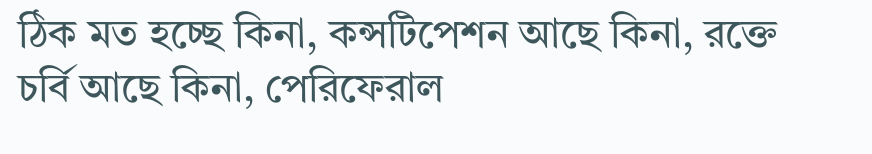ঠিক মত হচ্ছে কিনা, কন্সটিপেশন আছে কিনা, রক্তে চর্বি আছে কিনা, পেরিফেরাল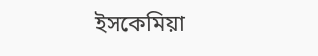ইসকেমিয়া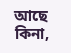আছে কিনা,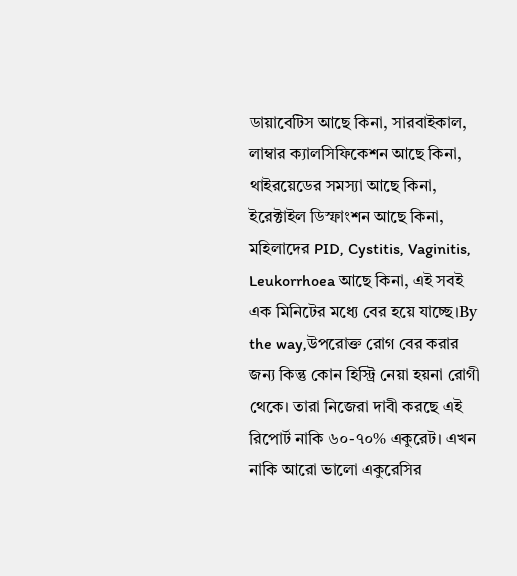ডায়াবেটিস আছে কিনা, সারবাইকাল, লাম্বার ক্যালসিফিকেশন আছে কিনা, থাইরয়েডের সমস্যা আছে কিনা, ইরেক্টাইল ডিস্ফাংশন আছে কিনা, মহিলাদের PID, Cystitis, Vaginitis, Leukorrhoea আছে কিনা, এই সবই এক মিনিটের মধ্যে বের হয়ে যাচ্ছে।By the way,উপরোক্ত রোগ বের করার জন্য কিন্তু কোন হিস্ট্রি নেয়া হয়না রোগী থেকে। তারা নিজেরা দাবী করছে এই রিপোর্ট নাকি ৬০-৭০% একুরেট। এখন নাকি আরো ভালো একুরেসির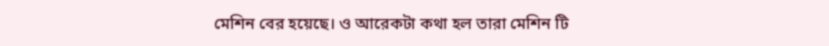মেশিন বের হয়েছে। ও আরেকটা কথা হল তারা মেশিন টি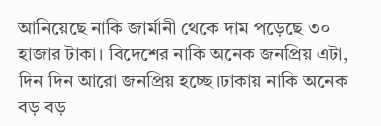আনিয়েছে নাকি জার্মানী থেকে দাম পড়েছে ৩০ হাজার টাকা। বিদেশের নাকি অনেক জনপ্রিয় এটা, দিন দিন আরো জনপ্রিয় হচ্ছে।ঢাকায় নাকি অনেক বড় বড়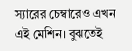স্যারের চেম্বারেও এখন এই মেশিন। বুঝতেই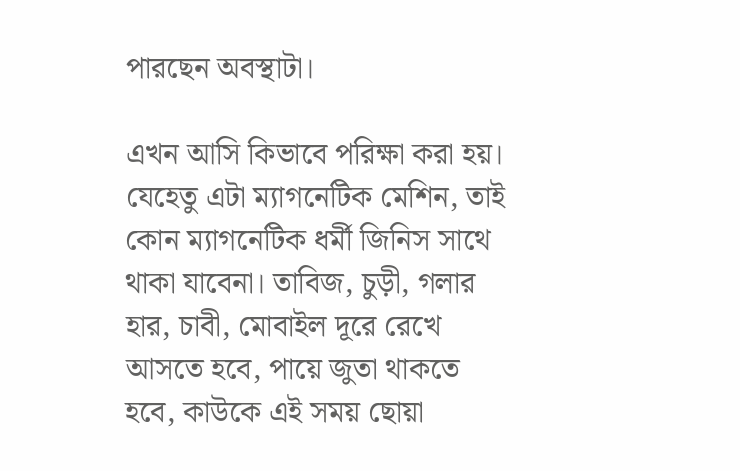পারছেন অবস্থাটা।

এখন আসি কিভাবে পরিক্ষা করা হয়। যেহেতু এটা ম্যাগনেটিক মেশিন, তাই কোন ম্যাগনেটিক ধর্মী জিনিস সাথে থাকা যাবেনা। তাবিজ, চুড়ী, গলার হার, চাবী, মোবাইল দূরে রেখে আসতে হবে, পায়ে জুতা থাকতে হবে, কাউকে এই সময় ছোয়া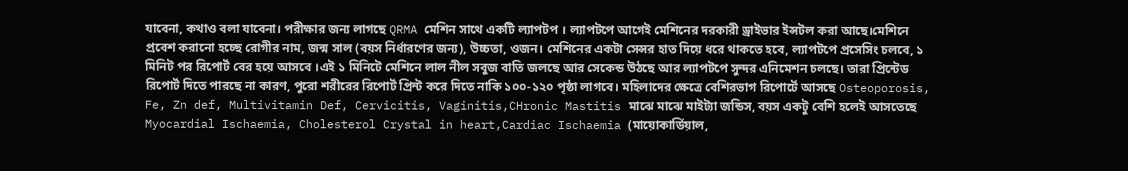যাবেনা, কথাও বলা যাবেনা। পরীক্ষার জন্য লাগছে QRMA মেশিন সাথে একটি ল্যাপটপ । ল্যাপটপে আগেই মেশিনের দরকারী ড্রাইভার ইন্সটল করা আছে।মেশিনে প্রবেশ করানো হচ্ছে রোগীর নাম, জন্ম সাল (বয়স নির্ধারণের জন্য), উচ্চতা, ওজন। মেশিনের একটা সেন্সর হাত দিয়ে ধরে থাকতে হবে, ল্যাপটপে প্রসেসিং চলবে, ১ মিনিট পর রিপোর্ট বের হয়ে আসবে ।এই ১ মিনিটে মেশিনে লাল নীল সবুজ বাতি জলছে আর সেকেন্ড উঠছে আর ল্যাপটপে সুন্দর এনিমেশন চলছে। তারা প্রিন্টেড রিপোর্ট দিতে পারছে না কারণ, পুরো শরীরের রিপোর্ট প্রিন্ট করে দিতে নাকি ১০০-১২০ পৃষ্ঠা লাগবে। মহিলাদের ক্ষেত্রে বেশিরভাগ রিপোর্টে আসছে Osteoporosis, Fe, Zn def, Multivitamin Def, Cervicitis, Vaginitis,CHronic Mastitis মাঝে মাঝে মাইট্যা জন্ডিস, বয়স একটু বেশি হলেই আসতেছে Myocardial Ischaemia, Cholesterol Crystal in heart,Cardiac Ischaemia (মায়োকার্ডিয়াল,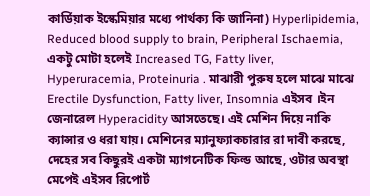কার্ডিয়াক ইস্কেমিয়ার মধ্যে পার্থক্য কি জানিনা) Hyperlipidemia, Reduced blood supply to brain, Peripheral Ischaemia, একটু মোটা হলেই Increased TG, Fatty liver, Hyperuracemia, Proteinuria . মাঝারী পুরুষ হলে মাঝে মাঝে Erectile Dysfunction, Fatty liver, Insomnia এইসব ।ইন জেনারেল Hyperacidity আসতেছে। এই মেশিন দিয়ে নাকি ক্যান্সার ও ধরা যায়। মেশিনের ম্যানুফ্যাকচারার রা দাবী করছে, দেহের সব কিছুরই একটা ম্যাগনেটিক ফিল্ড আছে, ওটার অবস্থা মেপেই এইসব রিপোর্ট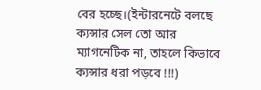বের হচ্ছে।(ইন্টারনেটে বলছে ক্যন্সার সেল তো আর ম্যাগনেটিক না, তাহলে কিভাবে ক্যন্সার ধরা পড়বে !!!)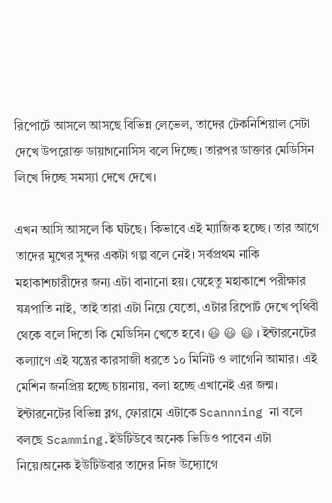রিপোর্টে আসলে আসছে বিভিন্ন লেভেল, তাদের টেকনিশিয়াল সেটা দেখে উপরোক্ত ডায়াগনোসিস বলে দিচ্ছে। তারপর ডাক্তার মেডিসিন লিখে দিচ্ছে সমস্যা দেখে দেখে।

এখন আসি আসলে কি ঘটছে। কিভাবে এই ম্যাজিক হচ্ছে। তার আগে তাদের মুখের সুন্দর একটা গল্প বলে নেই। সর্বপ্রথম নাকি মহাকাশচারীদের জন্য এটা বানানো হয়। যেহেতু মহাকাশে পরীক্ষার যত্রপাতি নাই, তাই তারা এটা নিয়ে যেতো, এটার রিপোর্ট দেখে পৃথিবী থেকে বলে দিতো কি মেডিসিন খেতে হবে। 😃 😃 😃 । ইন্টারনেটের কল্যাণে এই যন্ত্রের কারসাজী ধরতে ১০ মিনিট ও লাগেনি আমার। এই মেশিন জনপ্রিয় হচ্ছে চায়নায়, বলা হচ্ছে এখানেই এর জন্ম। ইন্টারনেটের বিভিন্ন ব্লগ, ফোরামে এটাকে Scannning না বলে বলছে Scamming.ইউটিউবে অনেক ভিডিও পাবেন এটা নিয়ে।অনেক ইউটিউবার তাদের নিজ উদ্যোগে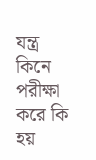যন্ত্র কিনে পরীক্ষা করে কি হয়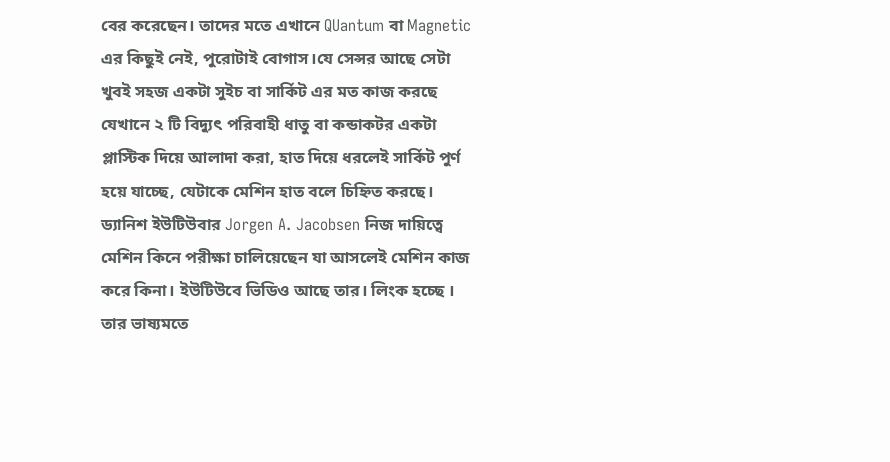বের করেছেন। তাদের মতে এখানে QUantum বা Magnetic এর কিছুই নেই, পুরোটাই বোগাস।যে সেন্সর আছে সেটা খুবই সহজ একটা সুইচ বা সার্কিট এর মত কাজ করছে যেখানে ২ টি বিদ্যুৎ পরিবাহী ধাতু বা কন্ডাকটর একটা প্লাস্টিক দিয়ে আলাদা করা, হাত দিয়ে ধরলেই সার্কিট পুর্ণ হয়ে যাচ্ছে, যেটাকে মেশিন হাত বলে চিহ্নিত করছে। ড্যানিশ ইউটিউবার Jorgen A. Jacobsen নিজ দায়িত্বে মেশিন কিনে পরীক্ষা চালিয়েছেন যা আসলেই মেশিন কাজ করে কিনা। ইউটিউবে ভিডিও আছে তার। লিংক হচ্ছে । তার ভাষ্যমতে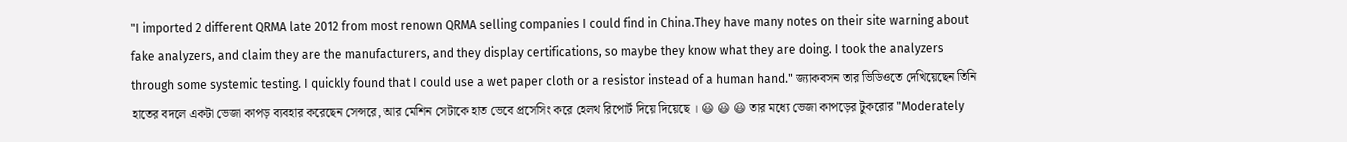"I imported 2 different QRMA late 2012 from most renown QRMA selling companies I could find in China.They have many notes on their site warning about fake analyzers, and claim they are the manufacturers, and they display certifications, so maybe they know what they are doing. I took the analyzers through some systemic testing. I quickly found that I could use a wet paper cloth or a resistor instead of a human hand." জ্যাকবসন তার ভিডিওতে দেখিয়েছেন তিনি হাতের বদলে একটা ভেজা কাপড় ব্যবহার করেছেন সেন্সরে, আর মেশিন সেটাকে হাত ভেবে প্রসেসিং করে হেলথ রিপোর্ট দিয়ে দিয়েছে । 😃 😃 😃 তার মধ্যে ভেজা কাপড়ের টুকরোর "Moderately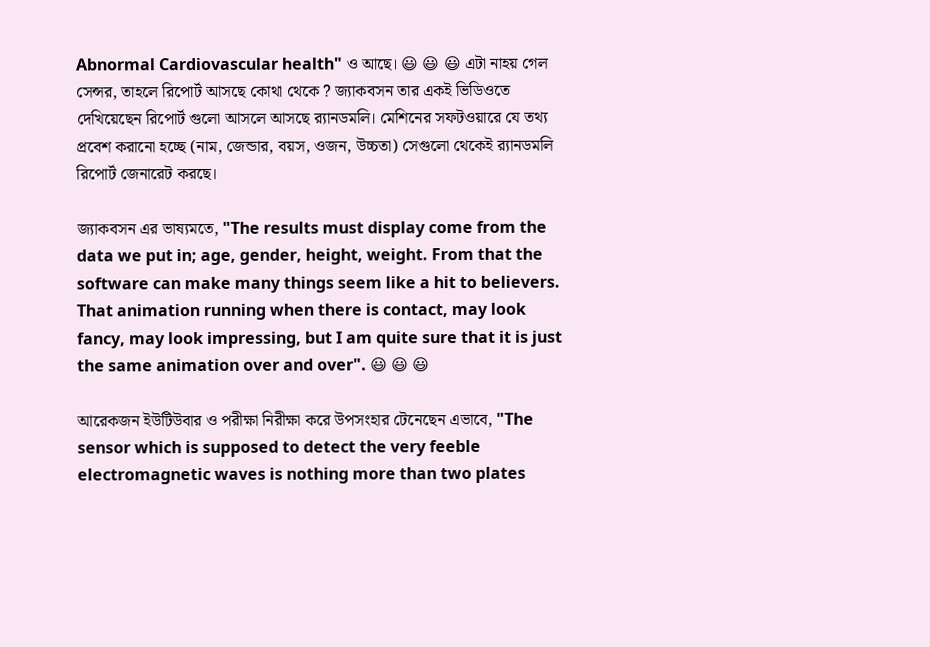Abnormal Cardiovascular health" ও আছে। 😃 😃 😃 এটা নাহয় গেল সেন্সর, তাহলে রিপোর্ট আসছে কোথা থেকে ? জ্যাকবসন তার একই ভিডিওতে দেখিয়েছেন রিপোর্ট গুলো আসলে আসছে র‍্যানডমলি। মেশিনের সফটওয়ারে যে তথ্য প্রবেশ করানো হচ্ছে (নাম, জেন্ডার, বয়স, ওজন, উচ্চতা) সেগুলো থেকেই র‍্যানডমলি রিপোর্ট জেনারেট করছে।

জ্যাকবসন এর ভাষ্যমতে, "The results must display come from the data we put in; age, gender, height, weight. From that the software can make many things seem like a hit to believers. That animation running when there is contact, may look fancy, may look impressing, but I am quite sure that it is just the same animation over and over". 😃 😃 😃

আরেকজন ইউটিউবার ও পরীক্ষা নিরীক্ষা করে উপসংহার টেনেছেন এভাবে, "The sensor which is supposed to detect the very feeble electromagnetic waves is nothing more than two plates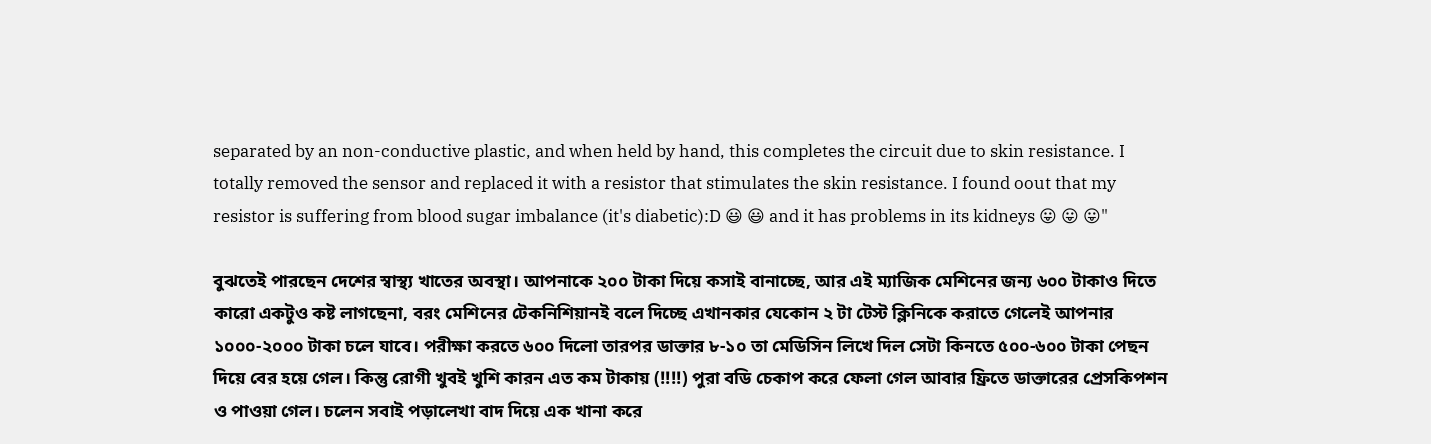separated by an non-conductive plastic, and when held by hand, this completes the circuit due to skin resistance. I totally removed the sensor and replaced it with a resistor that stimulates the skin resistance. I found oout that my resistor is suffering from blood sugar imbalance (it's diabetic):D 😃 😃 and it has problems in its kidneys 😛 😛 😛"

বুঝতেই পারছেন দেশের স্বাস্থ্য খাতের অবস্থা। আপনাকে ২০০ টাকা দিয়ে কসাই বানাচ্ছে, আর এই ম্যাজিক মেশিনের জন্য ৬০০ টাকাও দিতে কারো একটুও কষ্ট লাগছেনা, বরং মেশিনের টেকনিশিয়ানই বলে দিচ্ছে এখানকার যেকোন ২ টা টেস্ট ক্লিনিকে করাতে গেলেই আপনার ১০০০-২০০০ টাকা চলে যাবে। পরীক্ষা করতে ৬০০ দিলো তারপর ডাক্তার ৮-১০ তা মেডিসিন লিখে দিল সেটা কিনতে ৫০০-৬০০ টাকা পেছন দিয়ে বের হয়ে গেল। কিন্তু রোগী খুবই খুশি কারন এত কম টাকায় (!!!!) পুরা বডি চেকাপ করে ফেলা গেল আবার ফ্রিতে ডাক্তারের প্রেসকিপশন ও পাওয়া গেল। চলেন সবাই পড়ালেখা বাদ দিয়ে এক খানা করে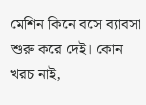মেশিন কিনে বসে ব্যাবসা শুরু করে দেই। কোন খরচ নাই,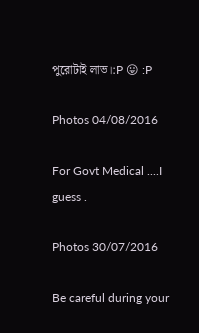পুরোটাই লাভ।:P 😛 :P

Photos 04/08/2016

For Govt Medical ....I guess .

Photos 30/07/2016

Be careful during your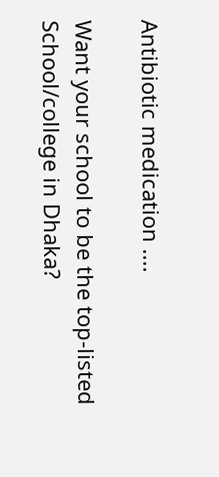Antibiotic medication ....

Want your school to be the top-listed School/college in Dhaka?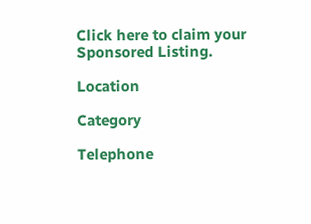Click here to claim your Sponsored Listing.

Location

Category

Telephone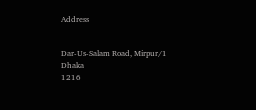Address


Dar-Us-Salam Road, Mirpur/1
Dhaka
1216